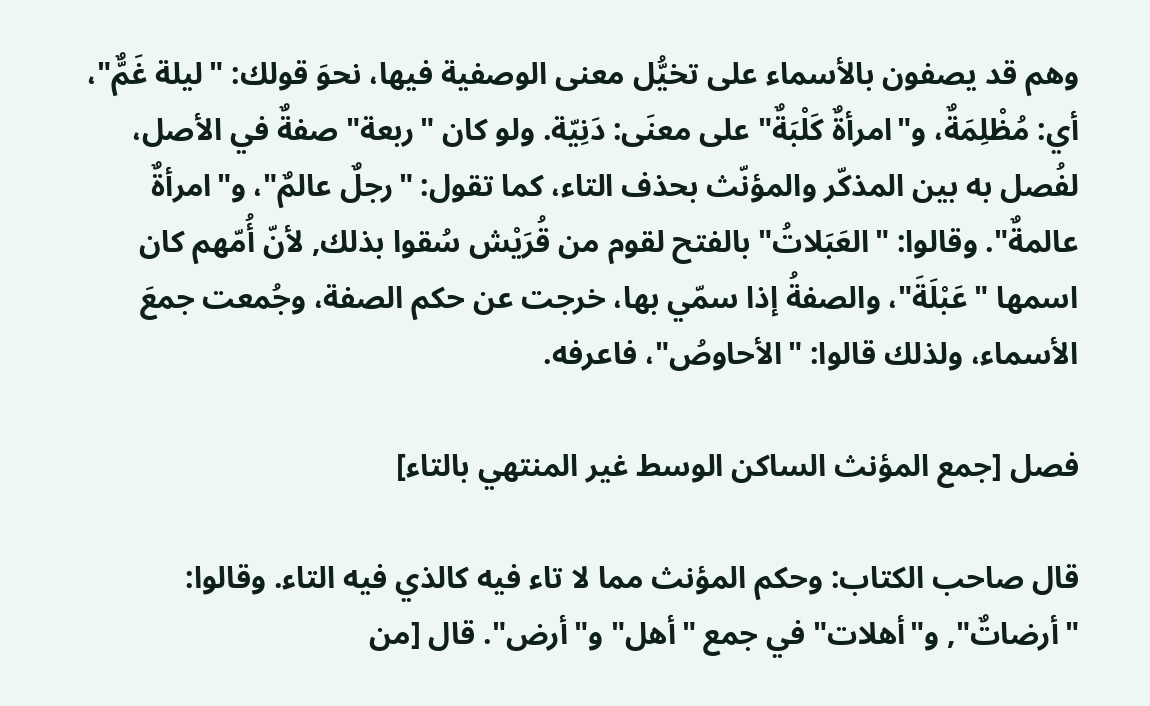وهم قد يصفون بالأسماء على تخيُّل معنى الوصفية فيها، نحوَ قولك: "ليلة غَمٌّ"، أي: مُظْلِمَةٌ، و"امرأةٌ كَلْبَةٌ" على معنَى: دَنِيّة. ولو كان "ربعة" صفةٌ في الأصل، لفُصل به بين المذكّر والمؤنّث بحذف التاء، كما تقول: "رجلٌ عالمٌ"، و"امرأةٌ عالمةٌ". وقالوا: "العَبَلاتُ" بالفتح لقوم من قُرَيْش سُقوا بذلك, لأنّ أُمّهم كان اسمها "عَبْلَةَ"، والصفةُ إذا سمّي بها، خرجت عن حكم الصفة، وجُمعت جمعَ الأسماء، ولذلك قالوا: "الأحاوصُ"، فاعرفه.

فصل [جمع المؤنث الساكن الوسط غير المنتهي بالتاء]

قال صاحب الكتاب: وحكم المؤنث مما لا تاء فيه كالذي فيه التاء. وقالوا: "أرضاتٌ", و"أهلات" في جمع "أهل" و"أرض". قال [من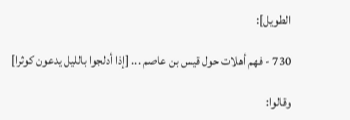الطويل]:

730 - فهم أهلات حول قيس بن عاصم ... [إذا أدلجوا بالليل يدعون كوثرا]

وقالوا: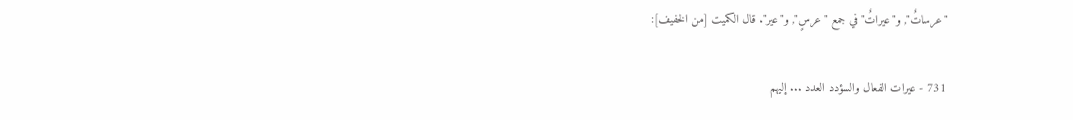"عرساتٌ", و"عيراتٌ" في جمع "عرسٍ", و"عير". قال الكميت [من الخفيف]:

731 - عيرات الفعال والسؤدد العدد ... إليهم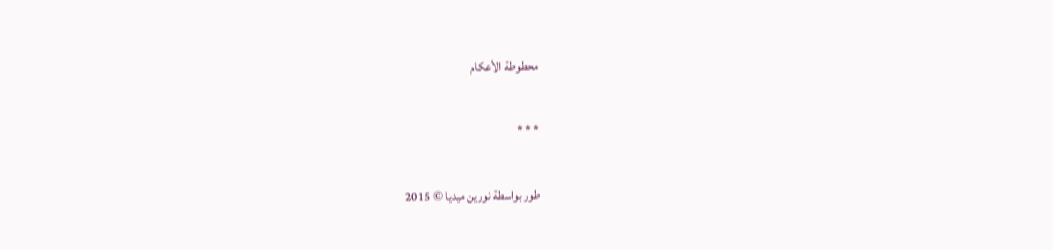محطوطة الأعكام

* * *

طور بواسطة نورين ميديا © 2015